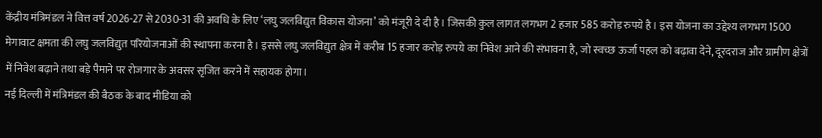केंद्रीय मंत्रिमंडल ने वित्त वर्ष 2026-27 से 2030-31 की अवधि के लिए ‘लघु जलविद्युत विकास योजना’ को मंजूरी दे दी है। जिसकी कुल लागत लगभग 2 हजार 585 करोड़ रुपये है। इस योजना का उद्देश्य लगभग 1500 मेगावाट क्षमता की लघु जलविद्युत परियोजनाओं की स्थापना करना है। इससे लघु जलविद्युत क्षेत्र में करीब 15 हजार करोड़ रुपये का निवेश आने की संभावना है, जो स्वच्छ ऊर्जा पहल को बढ़ावा देने, दूरदराज और ग्रामीण क्षेत्रों में निवेश बढ़ाने तथा बड़े पैमाने पर रोजगार के अवसर सृजित करने में सहायक होगा।
नई दिल्ली में मंत्रिमंडल की बैठक के बाद मीडिया को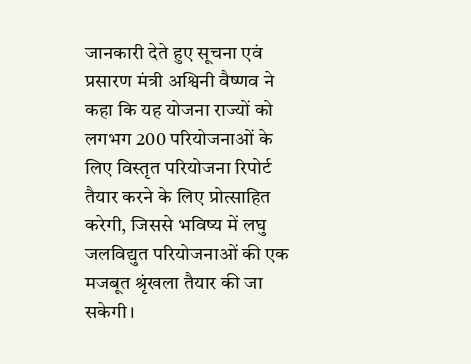जानकारी देते हुए सूचना एवं प्रसारण मंत्री अश्विनी वैष्णव ने कहा कि यह योजना राज्यों को लगभग 200 परियोजनाओं के लिए विस्तृत परियोजना रिपोर्ट तैयार करने के लिए प्रोत्साहित करेगी, जिससे भविष्य में लघु जलविद्युत परियोजनाओं की एक मजबूत श्रृंखला तैयार की जा सकेगी।